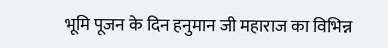भूमि पूजन के दिन हनुमान जी महाराज का विभिन्न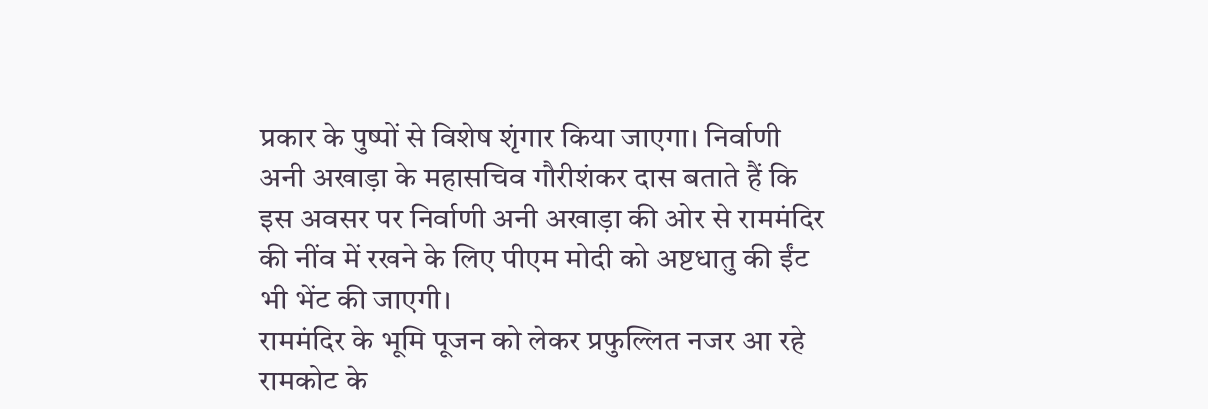प्रकार के पुष्पों से विशेष शृंगार किया जाएगा। निर्वाणी अनी अखाड़ा के महासचिव गौरीशंकर दास बताते हैं कि इस अवसर पर निर्वाणी अनी अखाड़ा की ओर से राममंदिर की नींव में रखने के लिए पीएम मोदी को अष्टधातु की ईंट भी भेंट की जाएगी।
राममंदिर के भूमि पूजन को लेकर प्रफुल्लित नजर आ रहे रामकोट के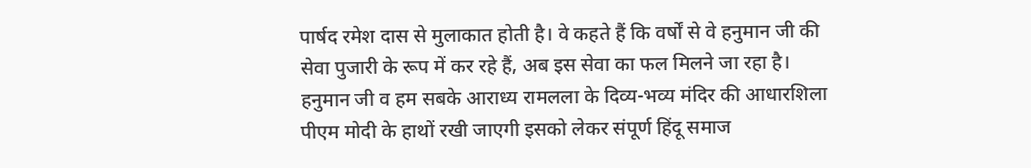पार्षद रमेश दास से मुलाकात होती है। वे कहते हैं कि वर्षों से वे हनुमान जी की सेवा पुजारी के रूप में कर रहे हैं, अब इस सेवा का फल मिलने जा रहा है। हनुमान जी व हम सबके आराध्य रामलला के दिव्य-भव्य मंदिर की आधारशिला पीएम मोदी के हाथों रखी जाएगी इसको लेकर संपूर्ण हिंदू समाज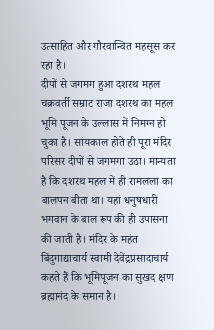उत्साहित और गौरवान्वित महसूस कर रहा है।
दीपों से जगमग हुआ दशरथ महल
चक्रवर्ती सम्राट राजा दशरथ का महल भूमि पूजन के उल्लास में निमग्न हो चुका है। सांयकाल होते ही पूरा मंदिर परिसर दीपों से जगमगा उठा। मान्यता है कि दशरथ महल में ही रामलला का बालपन बीता था। यहां धनुषधारी भगवान के बाल रूप की ही उपासना की जाती है। मंदिर के महंत बिंदुगाद्याचार्य स्वामी देवेंद्रप्रसादाचार्य कहते हैं कि भूमिपूजन का सुखद क्षण ब्रह्मानंद के समान है।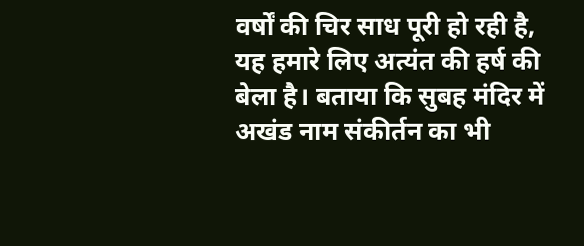वर्षों की चिर साध पूरी हो रही है, यह हमारे लिए अत्यंत की हर्ष की बेला है। बताया कि सुबह मंदिर में अखंड नाम संकीर्तन का भी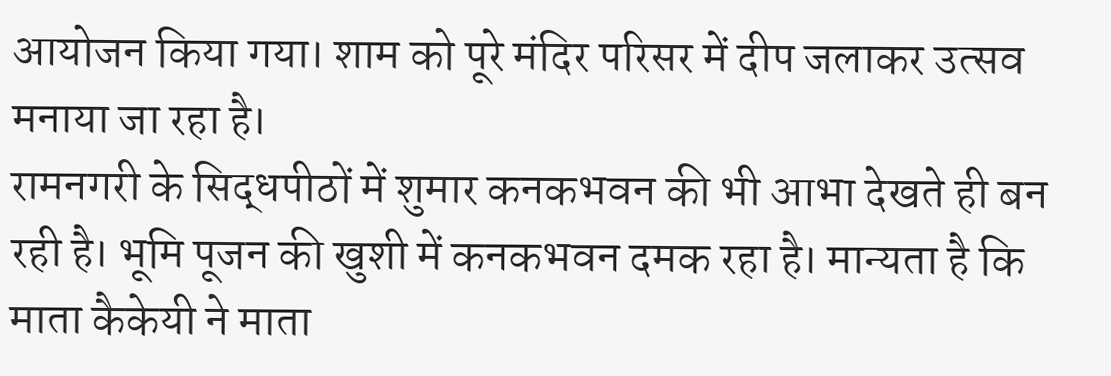आयोजन किया गया। शाम को पूरे मंदिर परिसर में दीप जलाकर उत्सव मनाया जा रहा है।
रामनगरी के सिद्धपीठों में शुमार कनकभवन की भी आभा देखते ही बन रही है। भूमि पूजन की खुशी में कनकभवन दमक रहा है। मान्यता है कि माता कैकेयी ने माता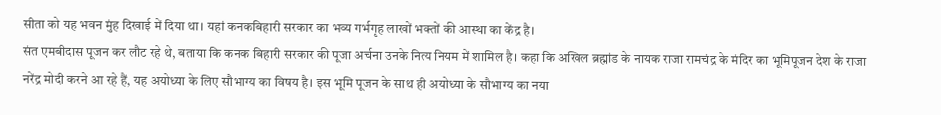सीता को यह भवन मुंह दिखाई में दिया था। यहां कनकबिहारी सरकार का भव्य गर्भगृह लाखों भक्तों की आस्था का केंद्र है।
संत एमबीदास पूजन कर लौट रहे थे, बताया कि कनक बिहारी सरकार की पूजा अर्चना उनके नित्य नियम में शामिल है। कहा कि अखिल ब्रह्मांड के नायक राजा रामचंद्र के मंदिर का भूमिपूजन देश के राजा नरेंद्र मोदी करने आ रहे हैं, यह अयोध्या के लिए सौभाग्य का विषय है। इस भूमि पूजन के साथ ही अयोध्या के सौभाग्य का नया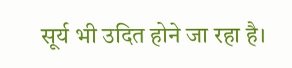सूर्य भी उदित होने जा रहा है।